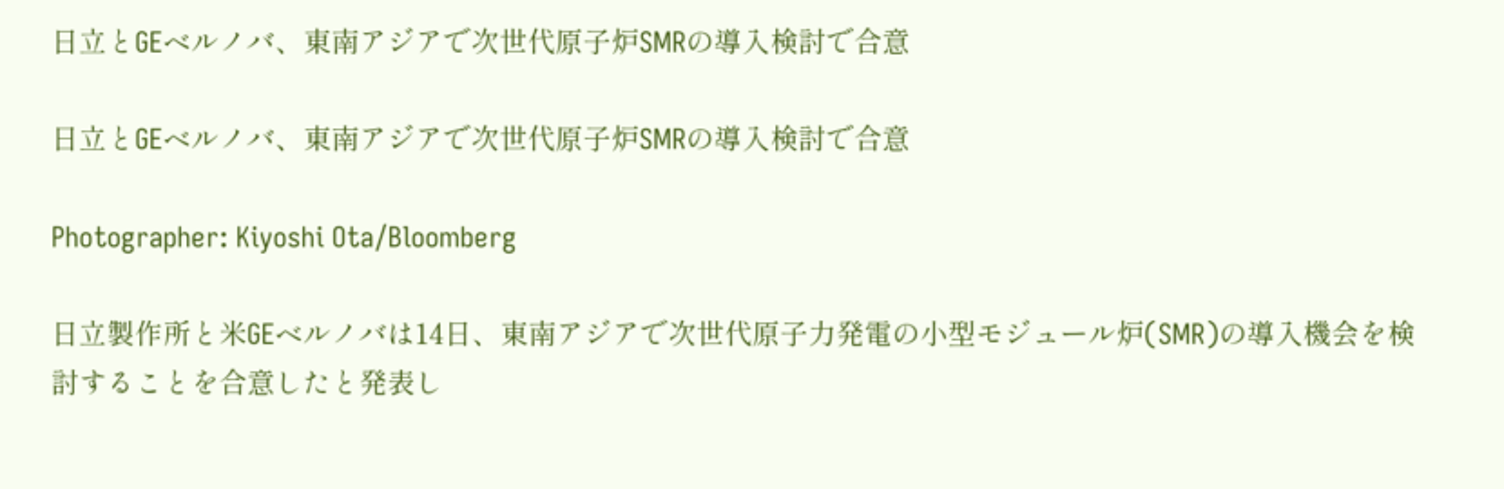日立とGEベルノバ、東南アジアで次世代原子炉SMRの導入検討で合意

日立とGEベルノバ、東南アジアで次世代原子炉SMRの導入検討で合意

Photographer: Kiyoshi Ota/Bloomberg

日立製作所と米GEベルノバは14日、東南アジアで次世代原子力発電の小型モジュール炉(SMR)の導入機会を検討することを合意したと発表し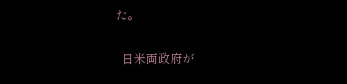た。

  日米両政府が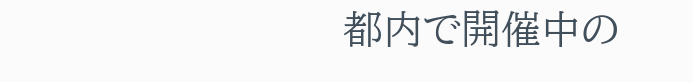都内で開催中の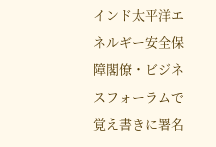インド太平洋エネルギー安全保障閣僚・ビジネスフォーラムで覚え書きに署名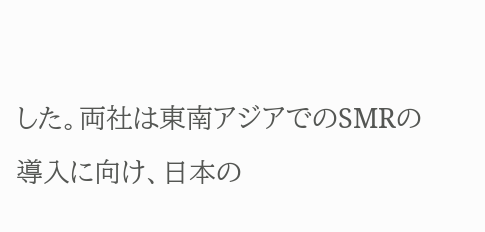した。両社は東南アジアでのSMRの導入に向け、日本の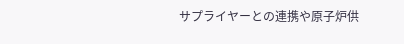サプライヤーとの連携や原子炉供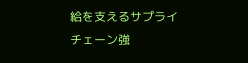給を支えるサプライチェーン強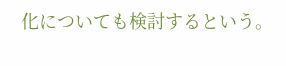化についても検討するという。